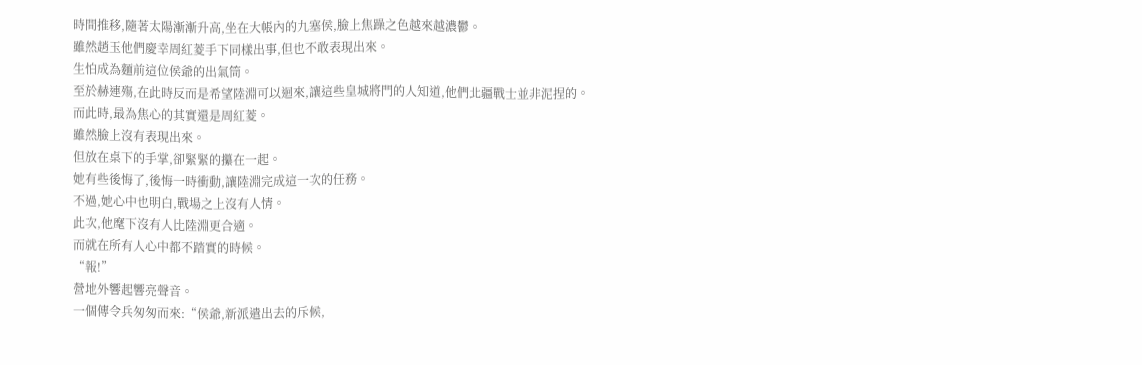時間推移,隨著太陽漸漸升高,坐在大帳內的九塞侯,臉上焦躁之色越來越濃鬱。
雖然趙玉他們慶幸周紅菱手下同樣出事,但也不敢表現出來。
生怕成為麵前這位侯爺的出氣筒。
至於赫連殤,在此時反而是希望陸淵可以迴來,讓這些皇城將門的人知道,他們北疆戰士並非泥捏的。
而此時,最為焦心的其實還是周紅菱。
雖然臉上沒有表現出來。
但放在桌下的手掌,卻緊緊的攥在一起。
她有些後悔了,後悔一時衝動,讓陸淵完成這一次的任務。
不過,她心中也明白,戰場之上沒有人情。
此次,他麾下沒有人比陸淵更合適。
而就在所有人心中都不踏實的時候。
“報!”
營地外響起響亮聲音。
一個傳令兵匆匆而來:“侯爺,新派遣出去的斥候,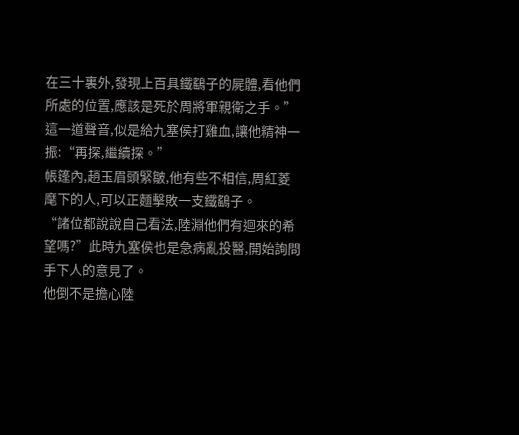在三十裏外,發現上百具鐵鷂子的屍體,看他們所處的位置,應該是死於周將軍親衛之手。”
這一道聲音,似是給九塞侯打雞血,讓他精神一振:“再探,繼續探。”
帳篷內,趙玉眉頭緊皺,他有些不相信,周紅菱麾下的人,可以正麵擊敗一支鐵鷂子。
“諸位都說說自己看法,陸淵他們有迴來的希望嗎?”此時九塞侯也是急病亂投醫,開始詢問手下人的意見了。
他倒不是擔心陸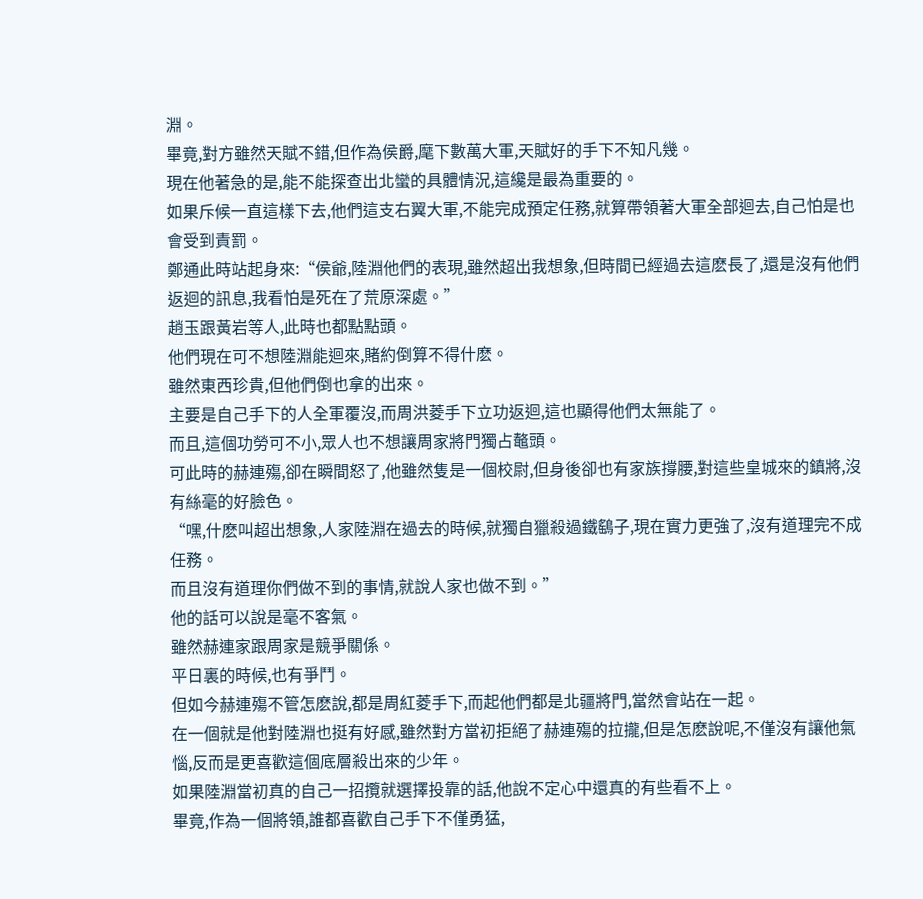淵。
畢竟,對方雖然天賦不錯,但作為侯爵,麾下數萬大軍,天賦好的手下不知凡幾。
現在他著急的是,能不能探查出北蠻的具體情況,這纔是最為重要的。
如果斥候一直這樣下去,他們這支右翼大軍,不能完成預定任務,就算帶領著大軍全部迴去,自己怕是也會受到責罰。
鄭通此時站起身來:“侯爺,陸淵他們的表現,雖然超出我想象,但時間已經過去這麽長了,還是沒有他們返迴的訊息,我看怕是死在了荒原深處。”
趙玉跟黃岩等人,此時也都點點頭。
他們現在可不想陸淵能迴來,賭約倒算不得什麽。
雖然東西珍貴,但他們倒也拿的出來。
主要是自己手下的人全軍覆沒,而周洪菱手下立功返迴,這也顯得他們太無能了。
而且,這個功勞可不小,眾人也不想讓周家將門獨占鼇頭。
可此時的赫連殤,卻在瞬間怒了,他雖然隻是一個校尉,但身後卻也有家族撐腰,對這些皇城來的鎮將,沒有絲毫的好臉色。
“嘿,什麽叫超出想象,人家陸淵在過去的時候,就獨自獵殺過鐵鷂子,現在實力更強了,沒有道理完不成任務。
而且沒有道理你們做不到的事情,就說人家也做不到。”
他的話可以說是毫不客氣。
雖然赫連家跟周家是競爭關係。
平日裏的時候,也有爭鬥。
但如今赫連殤不管怎麽說,都是周紅菱手下,而起他們都是北疆將門,當然會站在一起。
在一個就是他對陸淵也挺有好感,雖然對方當初拒絕了赫連殤的拉攏,但是怎麽說呢,不僅沒有讓他氣惱,反而是更喜歡這個底層殺出來的少年。
如果陸淵當初真的自己一招攬就選擇投靠的話,他說不定心中還真的有些看不上。
畢竟,作為一個將領,誰都喜歡自己手下不僅勇猛,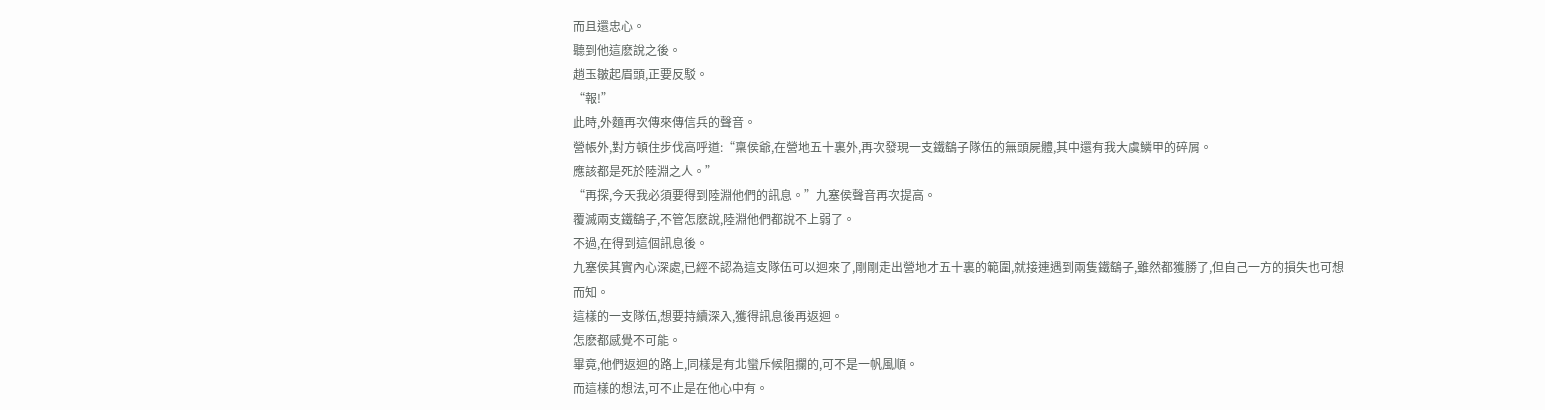而且還忠心。
聽到他這麽說之後。
趙玉皺起眉頭,正要反駁。
“報!”
此時,外麵再次傳來傳信兵的聲音。
營帳外,對方頓住步伐高呼道:“稟侯爺,在營地五十裏外,再次發現一支鐵鷂子隊伍的無頭屍體,其中還有我大虞鱗甲的碎屑。
應該都是死於陸淵之人。”
“再探,今天我必須要得到陸淵他們的訊息。”九塞侯聲音再次提高。
覆滅兩支鐵鷂子,不管怎麽說,陸淵他們都說不上弱了。
不過,在得到這個訊息後。
九塞侯其實內心深處,已經不認為這支隊伍可以迴來了,剛剛走出營地才五十裏的範圍,就接連遇到兩隻鐵鷂子,雖然都獲勝了,但自己一方的損失也可想而知。
這樣的一支隊伍,想要持續深入,獲得訊息後再返迴。
怎麽都感覺不可能。
畢竟,他們返迴的路上,同樣是有北蠻斥候阻攔的,可不是一帆風順。
而這樣的想法,可不止是在他心中有。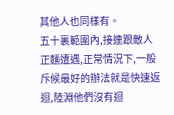其他人也同樣有。
五十裏範圍內,接連跟敵人正麵遭遇,正常情況下,一般斥候最好的辦法就是快速返迴,陸淵他們沒有迴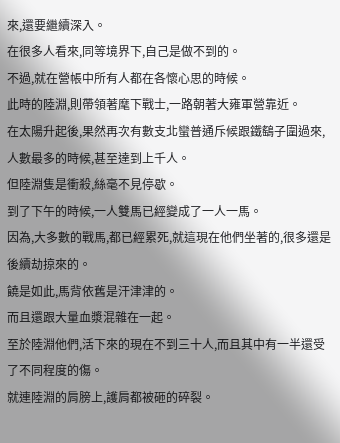來,還要繼續深入。
在很多人看來,同等境界下,自己是做不到的。
不過,就在營帳中所有人都在各懷心思的時候。
此時的陸淵,則帶領著麾下戰士,一路朝著大雍軍營靠近。
在太陽升起後,果然再次有數支北蠻普通斥候跟鐵鷂子圍過來,人數最多的時候,甚至達到上千人。
但陸淵隻是衝殺,絲毫不見停歇。
到了下午的時候,一人雙馬已經變成了一人一馬。
因為,大多數的戰馬,都已經累死,就這現在他們坐著的,很多還是後續劫掠來的。
饒是如此,馬背依舊是汗津津的。
而且還跟大量血漿混雜在一起。
至於陸淵他們,活下來的現在不到三十人,而且其中有一半還受了不同程度的傷。
就連陸淵的肩膀上,護肩都被砸的碎裂。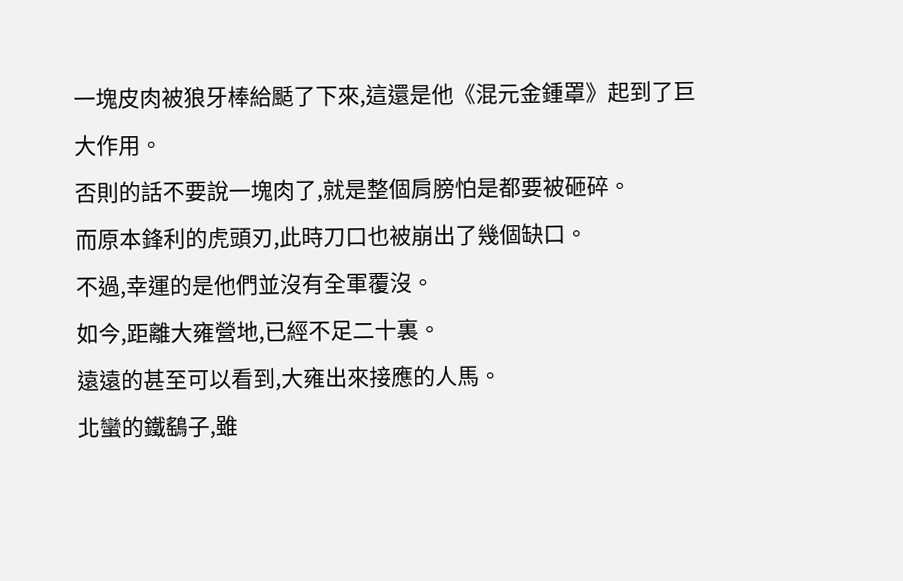一塊皮肉被狼牙棒給颳了下來,這還是他《混元金鍾罩》起到了巨大作用。
否則的話不要說一塊肉了,就是整個肩膀怕是都要被砸碎。
而原本鋒利的虎頭刃,此時刀口也被崩出了幾個缺口。
不過,幸運的是他們並沒有全軍覆沒。
如今,距離大雍營地,已經不足二十裏。
遠遠的甚至可以看到,大雍出來接應的人馬。
北蠻的鐵鷂子,雖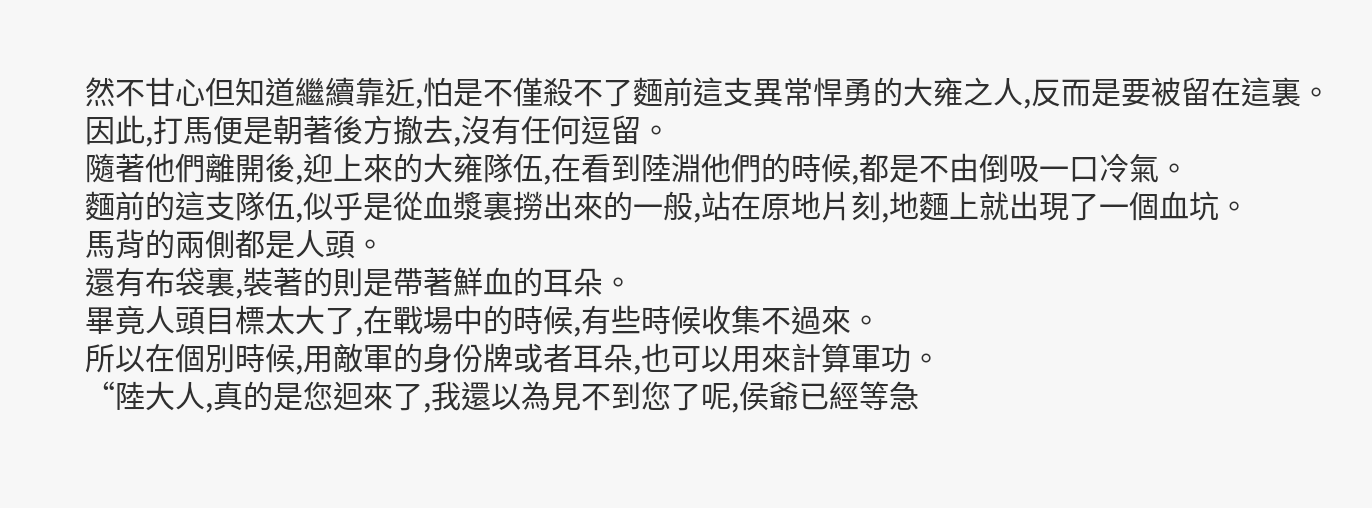然不甘心但知道繼續靠近,怕是不僅殺不了麵前這支異常悍勇的大雍之人,反而是要被留在這裏。
因此,打馬便是朝著後方撤去,沒有任何逗留。
隨著他們離開後,迎上來的大雍隊伍,在看到陸淵他們的時候,都是不由倒吸一口冷氣。
麵前的這支隊伍,似乎是從血漿裏撈出來的一般,站在原地片刻,地麵上就出現了一個血坑。
馬背的兩側都是人頭。
還有布袋裏,裝著的則是帶著鮮血的耳朵。
畢竟人頭目標太大了,在戰場中的時候,有些時候收集不過來。
所以在個別時候,用敵軍的身份牌或者耳朵,也可以用來計算軍功。
“陸大人,真的是您迴來了,我還以為見不到您了呢,侯爺已經等急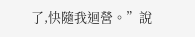了,快隨我迴營。”說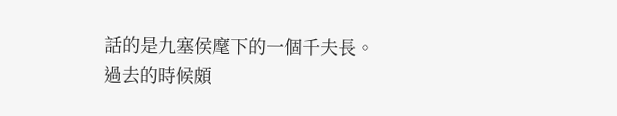話的是九塞侯麾下的一個千夫長。
過去的時候頗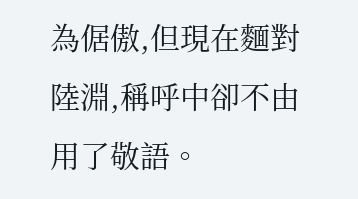為倨傲,但現在麵對陸淵,稱呼中卻不由用了敬語。